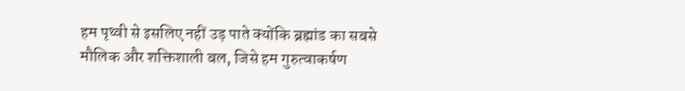हम पृथ्वी से इसलिए नहीं उड़ पाते क्योंकि ब्रह्मांड का सबसे मौलिक और शक्तिशाली बल, जिसे हम गुरुत्वाकर्षण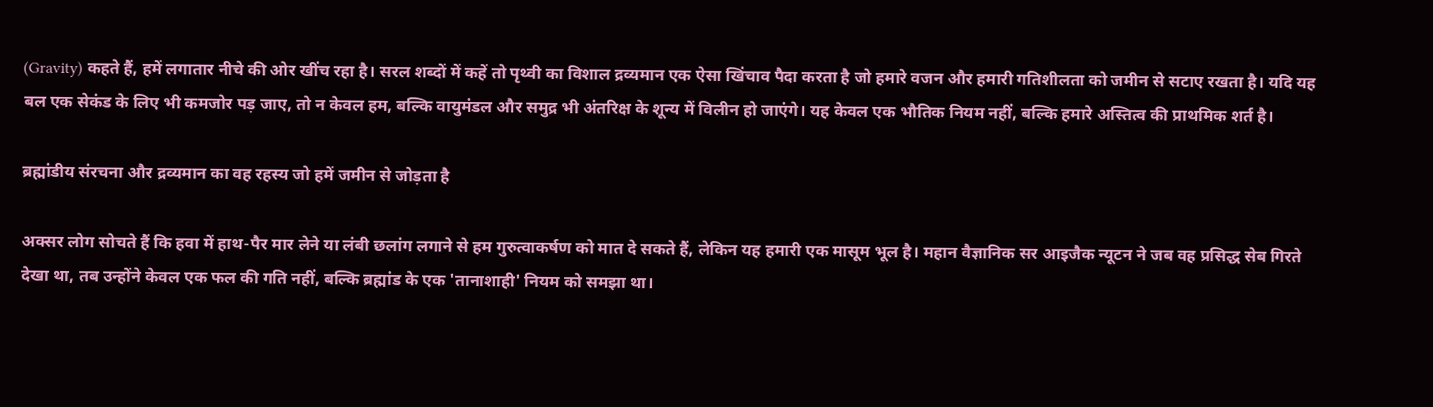(Gravity) कहते हैं, हमें लगातार नीचे की ओर खींच रहा है। सरल शब्दों में कहें तो पृथ्वी का विशाल द्रव्यमान एक ऐसा खिंचाव पैदा करता है जो हमारे वजन और हमारी गतिशीलता को जमीन से सटाए रखता है। यदि यह बल एक सेकंड के लिए भी कमजोर पड़ जाए, तो न केवल हम, बल्कि वायुमंडल और समुद्र भी अंतरिक्ष के शून्य में विलीन हो जाएंगे। यह केवल एक भौतिक नियम नहीं, बल्कि हमारे अस्तित्व की प्राथमिक शर्त है।

ब्रह्मांडीय संरचना और द्रव्यमान का वह रहस्य जो हमें जमीन से जोड़ता है

अक्सर लोग सोचते हैं कि हवा में हाथ-पैर मार लेने या लंबी छलांग लगाने से हम गुरुत्वाकर्षण को मात दे सकते हैं, लेकिन यह हमारी एक मासूम भूल है। महान वैज्ञानिक सर आइजैक न्यूटन ने जब वह प्रसिद्ध सेब गिरते देखा था, तब उन्होंने केवल एक फल की गति नहीं, बल्कि ब्रह्मांड के एक 'तानाशाही' नियम को समझा था।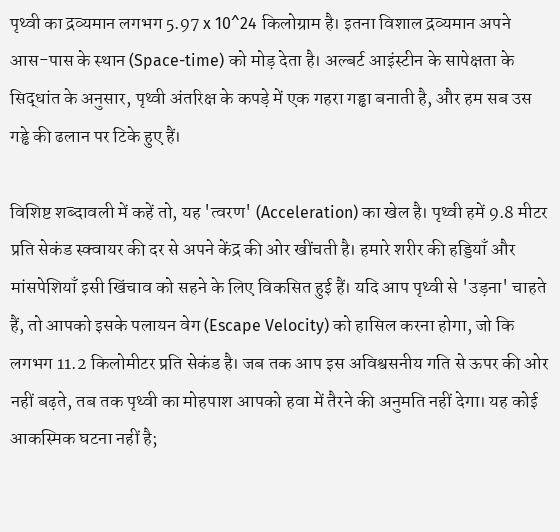पृथ्वी का द्रव्यमान लगभग 5.97 x 10^24 किलोग्राम है। इतना विशाल द्रव्यमान अपने आस-पास के स्थान (Space-time) को मोड़ देता है। अल्बर्ट आइंस्टीन के सापेक्षता के सिद्धांत के अनुसार, पृथ्वी अंतरिक्ष के कपड़े में एक गहरा गड्ढा बनाती है, और हम सब उस गड्ढे की ढलान पर टिके हुए हैं।

विशिष्ट शब्दावली में कहें तो, यह 'त्वरण' (Acceleration) का खेल है। पृथ्वी हमें 9.8 मीटर प्रति सेकंड स्क्वायर की दर से अपने केंद्र की ओर खींचती है। हमारे शरीर की हड्डियाँ और मांसपेशियाँ इसी खिंचाव को सहने के लिए विकसित हुई हैं। यदि आप पृथ्वी से 'उड़ना' चाहते हैं, तो आपको इसके पलायन वेग (Escape Velocity) को हासिल करना होगा, जो कि लगभग 11.2 किलोमीटर प्रति सेकंड है। जब तक आप इस अविश्वसनीय गति से ऊपर की ओर नहीं बढ़ते, तब तक पृथ्वी का मोहपाश आपको हवा में तैरने की अनुमति नहीं देगा। यह कोई आकस्मिक घटना नहीं है;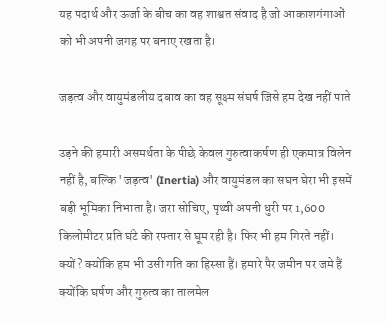यह पदार्थ और ऊर्जा के बीच का वह शाश्वत संवाद है जो आकाशगंगाओं को भी अपनी जगह पर बनाए रखता है।

जड़त्व और वायुमंडलीय दबाव का वह सूक्ष्म संघर्ष जिसे हम देख नहीं पाते

उड़ने की हमारी असमर्थता के पीछे केवल गुरुत्वाकर्षण ही एकमात्र विलेन नहीं है, बल्कि 'जड़त्व' (Inertia) और वायुमंडल का सघन घेरा भी इसमें बड़ी भूमिका निभाता है। जरा सोचिए, पृथ्वी अपनी धुरी पर 1,600 किलोमीटर प्रति घंटे की रफ्तार से घूम रही है। फिर भी हम गिरते नहीं। क्यों? क्योंकि हम भी उसी गति का हिस्सा हैं। हमारे पैर जमीन पर जमे हैं क्योंकि घर्षण और गुरुत्व का तालमेल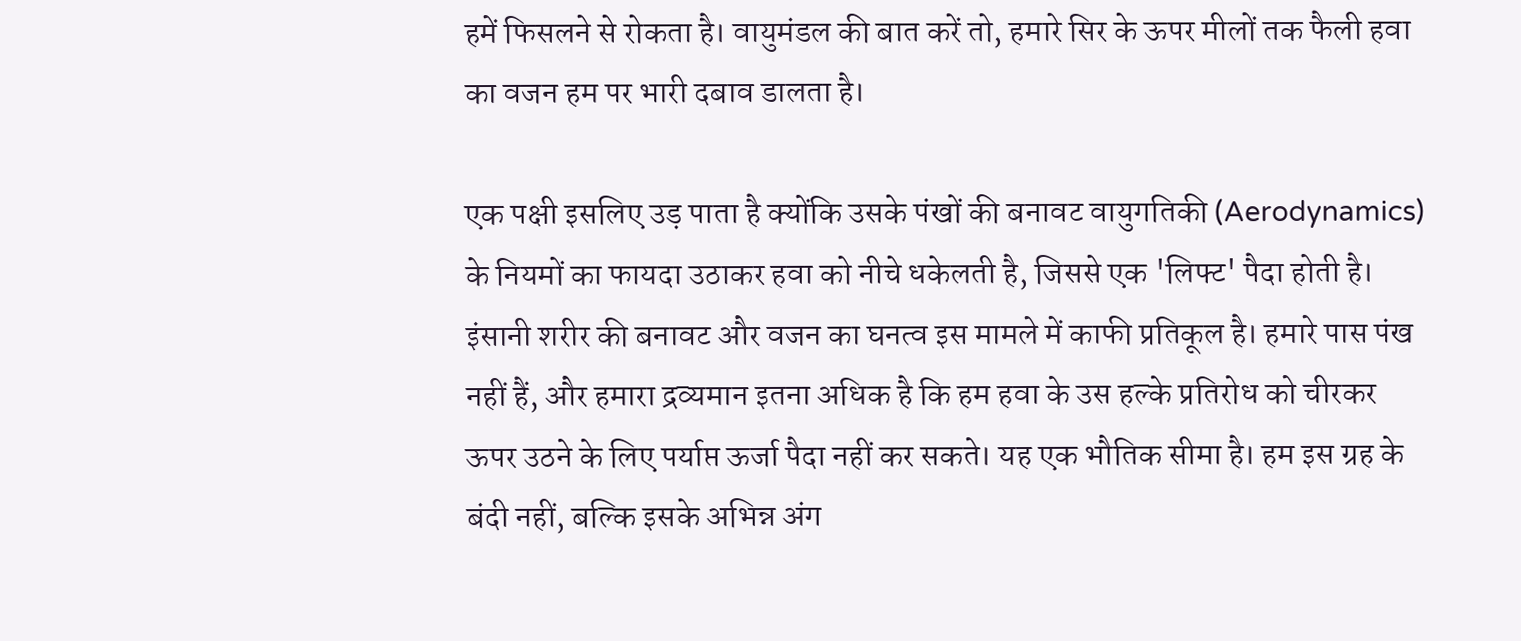हमें फिसलने से रोकता है। वायुमंडल की बात करें तो, हमारे सिर के ऊपर मीलों तक फैली हवा का वजन हम पर भारी दबाव डालता है।

एक पक्षी इसलिए उड़ पाता है क्योंकि उसके पंखों की बनावट वायुगतिकी (Aerodynamics) के नियमों का फायदा उठाकर हवा को नीचे धकेलती है, जिससे एक 'लिफ्ट' पैदा होती है। इंसानी शरीर की बनावट और वजन का घनत्व इस मामले में काफी प्रतिकूल है। हमारे पास पंख नहीं हैं, और हमारा द्रव्यमान इतना अधिक है कि हम हवा के उस हल्के प्रतिरोध को चीरकर ऊपर उठने के लिए पर्याप्त ऊर्जा पैदा नहीं कर सकते। यह एक भौतिक सीमा है। हम इस ग्रह के बंदी नहीं, बल्कि इसके अभिन्न अंग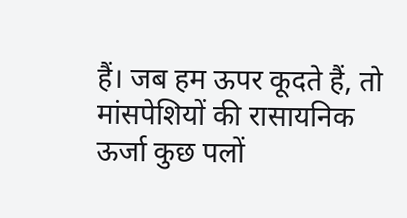हैं। जब हम ऊपर कूदते हैं, तो मांसपेशियों की रासायनिक ऊर्जा कुछ पलों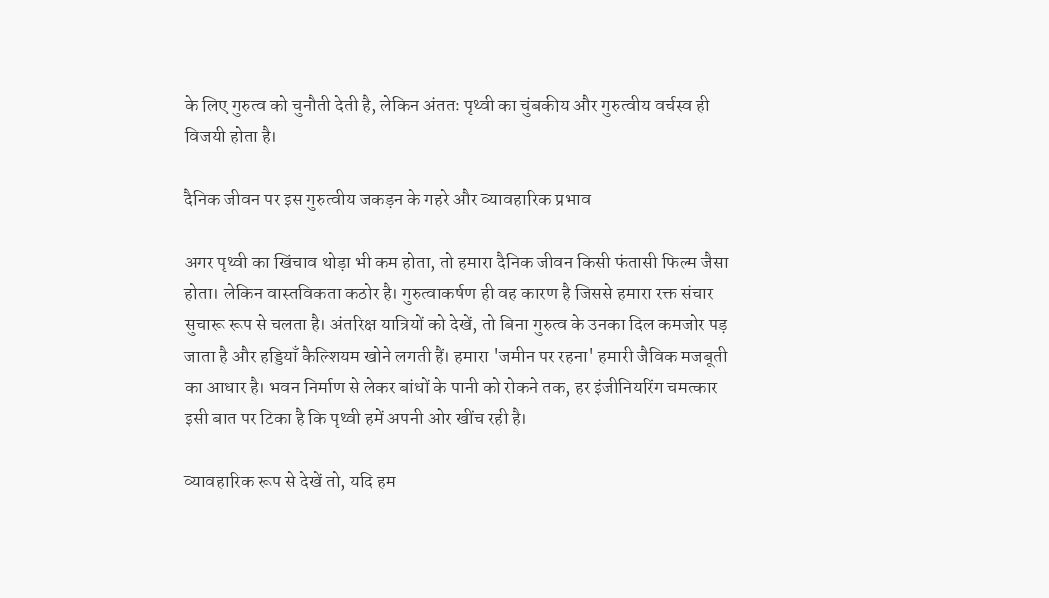के लिए गुरुत्व को चुनौती देती है, लेकिन अंततः पृथ्वी का चुंबकीय और गुरुत्वीय वर्चस्व ही विजयी होता है।

दैनिक जीवन पर इस गुरुत्वीय जकड़न के गहरे और व्यावहारिक प्रभाव

अगर पृथ्वी का खिंचाव थोड़ा भी कम होता, तो हमारा दैनिक जीवन किसी फंतासी फिल्म जैसा होता। लेकिन वास्तविकता कठोर है। गुरुत्वाकर्षण ही वह कारण है जिससे हमारा रक्त संचार सुचारू रूप से चलता है। अंतरिक्ष यात्रियों को देखें, तो बिना गुरुत्व के उनका दिल कमजोर पड़ जाता है और हड्डियाँ कैल्शियम खोने लगती हैं। हमारा 'जमीन पर रहना' हमारी जैविक मजबूती का आधार है। भवन निर्माण से लेकर बांधों के पानी को रोकने तक, हर इंजीनियरिंग चमत्कार इसी बात पर टिका है कि पृथ्वी हमें अपनी ओर खींच रही है।

व्यावहारिक रूप से देखें तो, यदि हम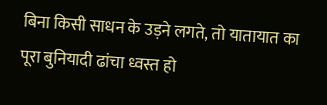बिना किसी साधन के उड़ने लगते, तो यातायात का पूरा बुनियादी ढांचा ध्वस्त हो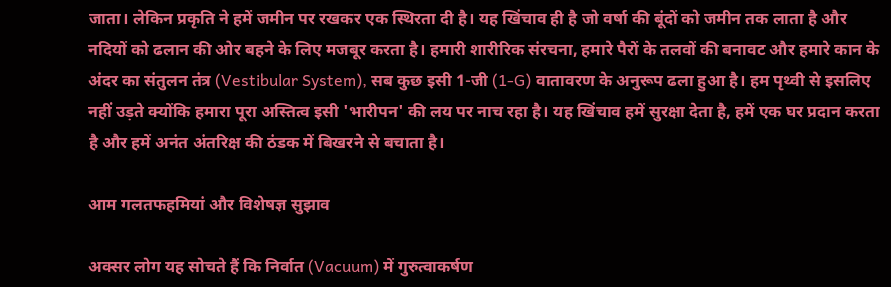जाता। लेकिन प्रकृति ने हमें जमीन पर रखकर एक स्थिरता दी है। यह खिंचाव ही है जो वर्षा की बूंदों को जमीन तक लाता है और नदियों को ढलान की ओर बहने के लिए मजबूर करता है। हमारी शारीरिक संरचना, हमारे पैरों के तलवों की बनावट और हमारे कान के अंदर का संतुलन तंत्र (Vestibular System), सब कुछ इसी 1-जी (1-G) वातावरण के अनुरूप ढला हुआ है। हम पृथ्वी से इसलिए नहीं उड़ते क्योंकि हमारा पूरा अस्तित्व इसी 'भारीपन' की लय पर नाच रहा है। यह खिंचाव हमें सुरक्षा देता है, हमें एक घर प्रदान करता है और हमें अनंत अंतरिक्ष की ठंडक में बिखरने से बचाता है।

आम गलतफहमियां और विशेषज्ञ सुझाव

अक्सर लोग यह सोचते हैं कि निर्वात (Vacuum) में गुरुत्वाकर्षण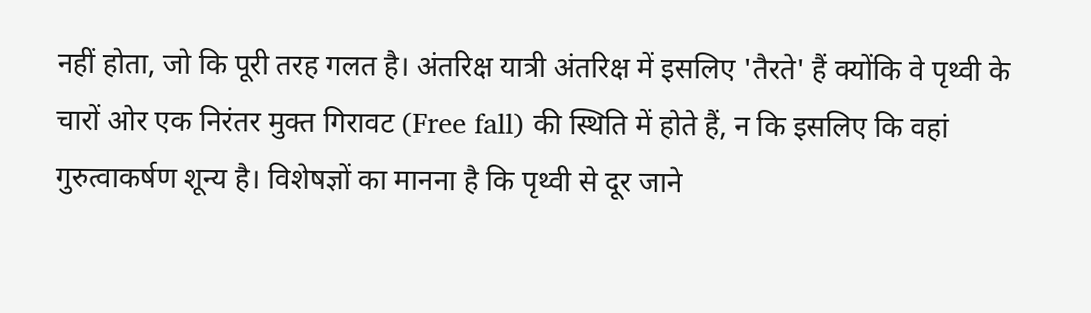नहीं होता, जो कि पूरी तरह गलत है। अंतरिक्ष यात्री अंतरिक्ष में इसलिए 'तैरते' हैं क्योंकि वे पृथ्वी के चारों ओर एक निरंतर मुक्त गिरावट (Free fall) की स्थिति में होते हैं, न कि इसलिए कि वहां गुरुत्वाकर्षण शून्य है। विशेषज्ञों का मानना है कि पृथ्वी से दूर जाने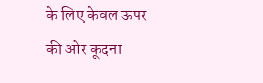के लिए केवल ऊपर की ओर कूदना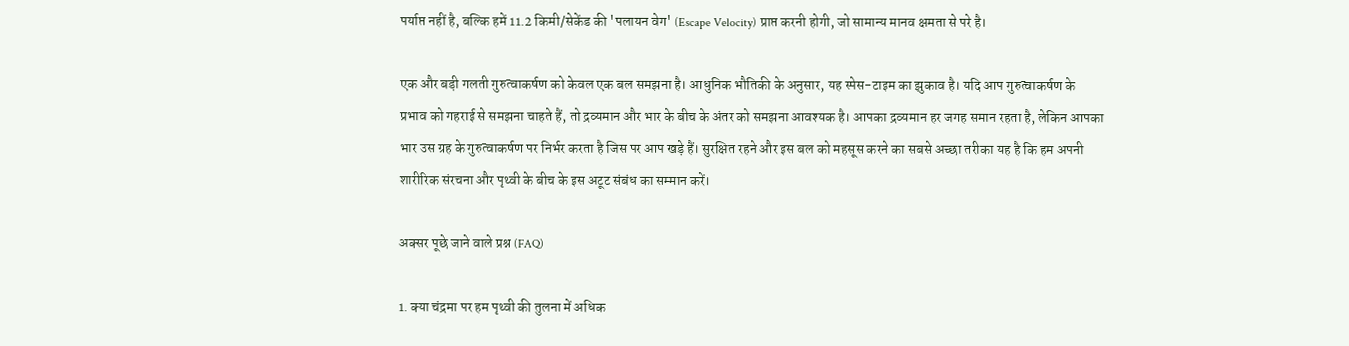पर्याप्त नहीं है, बल्कि हमें 11.2 किमी/सेकेंड की 'पलायन वेग' (Escape Velocity) प्राप्त करनी होगी, जो सामान्य मानव क्षमता से परे है।

एक और बड़ी गलती गुरुत्वाकर्षण को केवल एक बल समझना है। आधुनिक भौतिकी के अनुसार, यह स्पेस-टाइम का झुकाव है। यदि आप गुरुत्वाकर्षण के प्रभाव को गहराई से समझना चाहते हैं, तो द्रव्यमान और भार के बीच के अंतर को समझना आवश्यक है। आपका द्रव्यमान हर जगह समान रहता है, लेकिन आपका भार उस ग्रह के गुरुत्वाकर्षण पर निर्भर करता है जिस पर आप खड़े हैं। सुरक्षित रहने और इस बल को महसूस करने का सबसे अच्छा तरीका यह है कि हम अपनी शारीरिक संरचना और पृथ्वी के बीच के इस अटूट संबंध का सम्मान करें।

अक्सर पूछे जाने वाले प्रश्न (FAQ)

1. क्या चंद्रमा पर हम पृथ्वी की तुलना में अधिक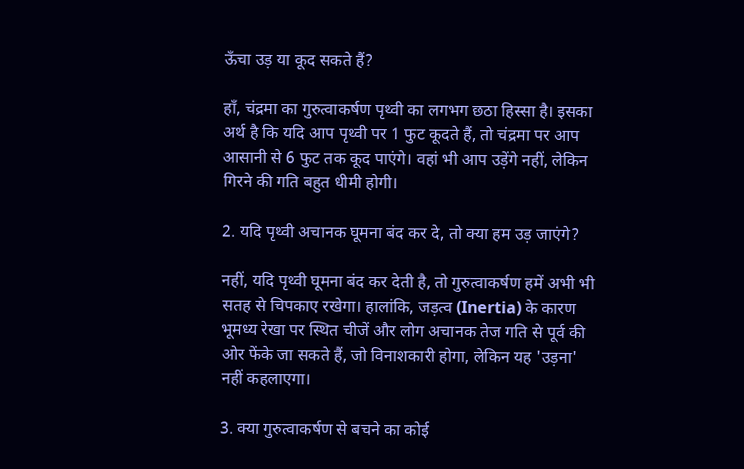ऊँचा उड़ या कूद सकते हैं?

हाँ, चंद्रमा का गुरुत्वाकर्षण पृथ्वी का लगभग छठा हिस्सा है। इसका अर्थ है कि यदि आप पृथ्वी पर 1 फुट कूदते हैं, तो चंद्रमा पर आप आसानी से 6 फुट तक कूद पाएंगे। वहां भी आप उड़ेंगे नहीं, लेकिन गिरने की गति बहुत धीमी होगी।

2. यदि पृथ्वी अचानक घूमना बंद कर दे, तो क्या हम उड़ जाएंगे?

नहीं, यदि पृथ्वी घूमना बंद कर देती है, तो गुरुत्वाकर्षण हमें अभी भी सतह से चिपकाए रखेगा। हालांकि, जड़त्व (Inertia) के कारण भूमध्य रेखा पर स्थित चीजें और लोग अचानक तेज गति से पूर्व की ओर फेंके जा सकते हैं, जो विनाशकारी होगा, लेकिन यह 'उड़ना' नहीं कहलाएगा।

3. क्या गुरुत्वाकर्षण से बचने का कोई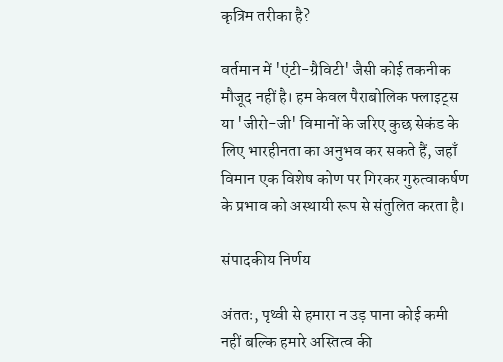कृत्रिम तरीका है?

वर्तमान में 'एंटी-ग्रैविटी' जैसी कोई तकनीक मौजूद नहीं है। हम केवल पैराबोलिक फ्लाइट्स या 'जीरो-जी' विमानों के जरिए कुछ सेकंड के लिए भारहीनता का अनुभव कर सकते हैं, जहाँ विमान एक विशेष कोण पर गिरकर गुरुत्वाकर्षण के प्रभाव को अस्थायी रूप से संतुलित करता है।

संपादकीय निर्णय

अंततः, पृथ्वी से हमारा न उड़ पाना कोई कमी नहीं बल्कि हमारे अस्तित्व की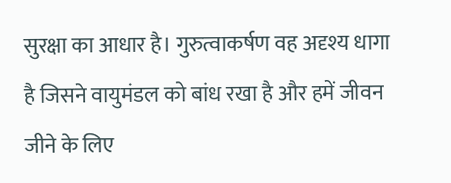सुरक्षा का आधार है। गुरुत्वाकर्षण वह अदृश्य धागा है जिसने वायुमंडल को बांध रखा है और हमें जीवन जीने के लिए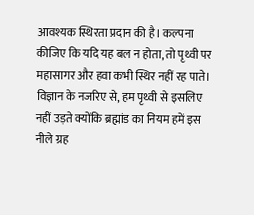आवश्यक स्थिरता प्रदान की है। कल्पना कीजिए कि यदि यह बल न होता, तो पृथ्वी पर महासागर और हवा कभी स्थिर नहीं रह पाते। विज्ञान के नजरिए से, हम पृथ्वी से इसलिए नहीं उड़ते क्योंकि ब्रह्मांड का नियम हमें इस नीले ग्रह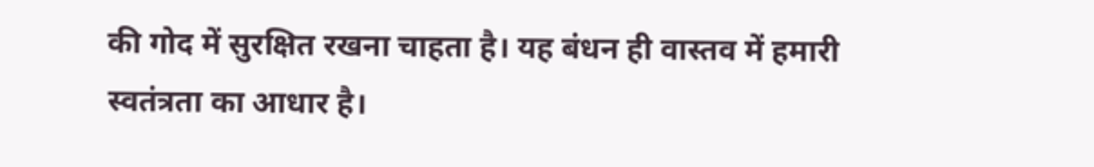की गोद में सुरक्षित रखना चाहता है। यह बंधन ही वास्तव में हमारी स्वतंत्रता का आधार है।